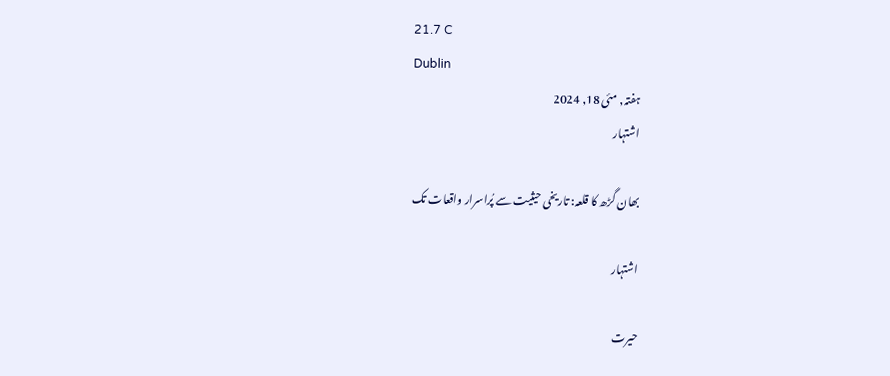21.7 C
Dublin
ہفتہ, مئی 18, 2024
اشتہار

بھان گڑھ کا قلعہ: تاریخی حیثیت سے پُراسرار واقعات تک

اشتہار

حیرت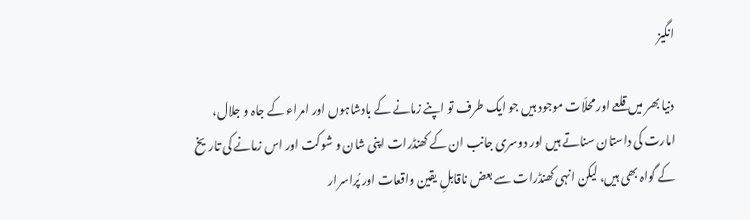انگیز

دنیا بھر میں‌ قلعے اور محلّات موجود ہیں جو ایک طرف تو اپنے زمانے کے بادشاہوں اور امراء کے جاہ و جلال، امارت کی داستان سناتے ہیں اور دوسری جانب ان کے کھنڈرات اپنی شان و شوکت اور اس زمانے کی تاریخ کے گواہ بھی ہیں، لیکن انہی کھنڈرات سے بعض ناقابلِ یقین واقعات اور پُراسرار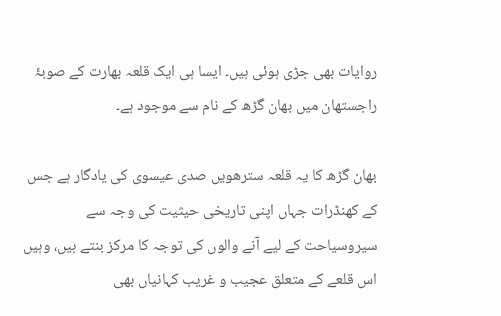روایات بھی جڑی ہوئی ہیں۔ ایسا ہی ایک قلعہ بھارت کے صوبۂ راجستھان میں بھان گڑھ کے نام سے موجود ہے۔

بھان گڑھ کا یہ قلعہ سترھویں صدی عیسوی کی یادگار ہے جس کے کھنڈرات جہاں اپنی تاریخی حیثیت کی وجہ سے سیروسیاحت کے لیے آنے والوں کی توجہ کا مرکز بنتے ہیں، وہیں اس قلعے کے متعلق عجیب و غریب کہانیاں بھی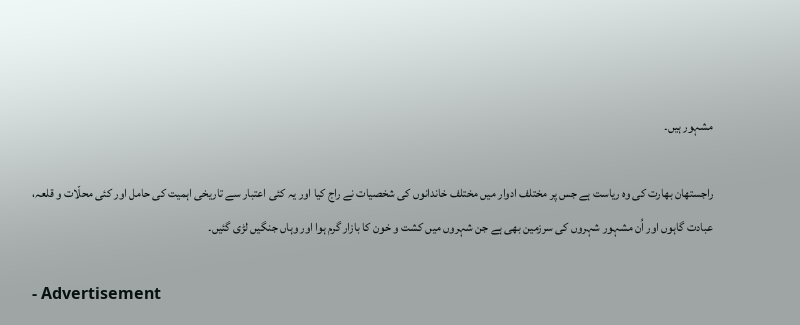مشہور ہیں۔

راجستھان بھارت کی وہ ریاست ہے جس پر مختلف ادوار میں‌ مختلف خاندانوں کی شخصیات نے راج کیا اور یہ کئی اعتبار سے تاریخی اہمیت کی حامل اور کئی محلّات و قلعہ، عبادت گاہوں اور اُن مشہور شہروں کی سرزمین بھی ہے جن شہروں میں کشت و خون کا بازار گرم ہوا اور وہاں جنگیں‌ لڑی گئیں۔

- Advertisement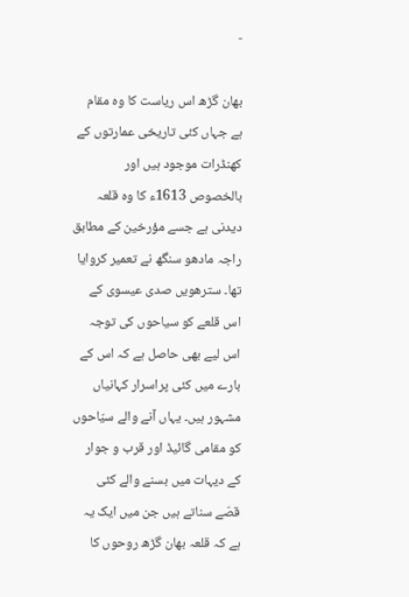-

بھان گڑھ اس ریاست کا وہ مقام ہے جہاں کئی تاریخی عمارتوں کے کھنڈرات موجود ہیں اور بالخصوص 1613ء کا وہ قلعہ دیدنی ہے جسے مؤرخین کے مطابق راجہ مادھو سنگھ نے تعمیر کروایا تھا۔ سترھویں‌ صدی عیسوی کے اس قلعے کو سیاحوں کی توجہ اس لیے بھی حاصل ہے کہ اس کے بارے میں کئی پراسرار کہانیاں مشہور ہیں۔ یہاں آنے والے سیّاحوں کو مقامی گائیڈ اور قرب و جوار کے دیہات میں‌ بسنے والے کئی قصّے سناتے ہیں‌ جن میں‌ ایک یہ ہے کہ قلعہ بھان گڑھ روحوں کا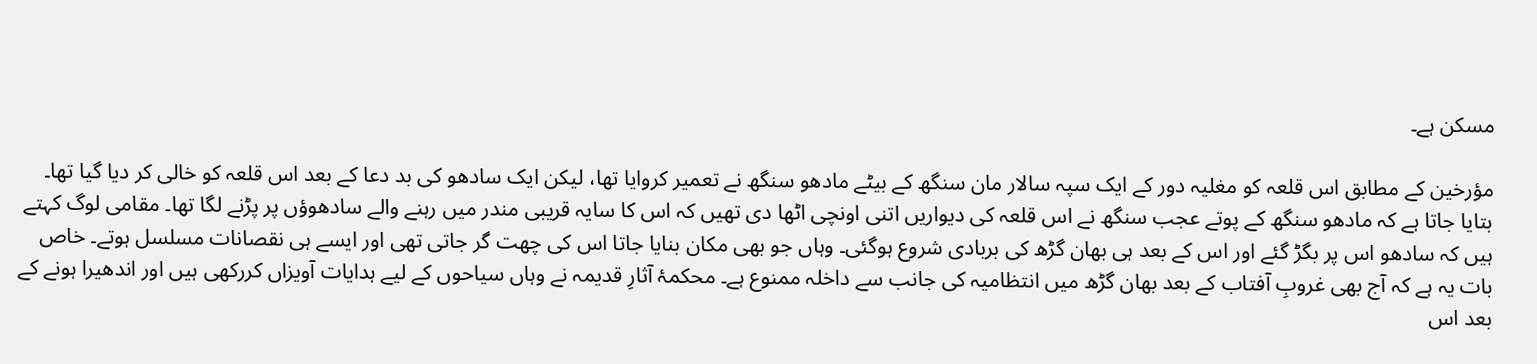مسکن ہے۔

مؤرخین کے مطابق اس قلعہ کو مغلیہ دور کے ایک سپہ سالار مان سنگھ کے بیٹے مادھو سنگھ نے تعمیر کروایا تھا، لیکن ایک سادھو کی بد دعا کے بعد اس قلعہ کو خالی کر دیا گیا تھا۔ بتایا جاتا ہے کہ مادھو سنگھ کے پوتے عجب سنگھ نے اس قلعہ کی دیواریں اتنی اونچی اٹھا دی تھیں کہ اس کا سایہ قریبی مندر میں رہنے والے سادھوؤں پر پڑنے لگا تھا۔ مقامی لوگ کہتے ہیں کہ سادھو اس پر بگڑ گئے اور اس کے بعد ہی بھان گڑھ کی بربادی شروع ہوگئی۔ وہاں جو بھی مکان بنایا جاتا اس کی چھت گر جاتی تھی اور ایسے ہی نقصانات مسلسل ہوتے۔ خاص بات یہ ہے کہ آج بھی غروبِ‌ آفتاب کے بعد بھان گڑھ میں انتظامیہ کی جانب سے داخلہ ممنوع ہے۔ محکمۂ آثارِ قدیمہ نے وہاں سیاحوں کے لیے ہدایات آویزاں کررکھی ہیں اور اندھیرا ہونے کے بعد اس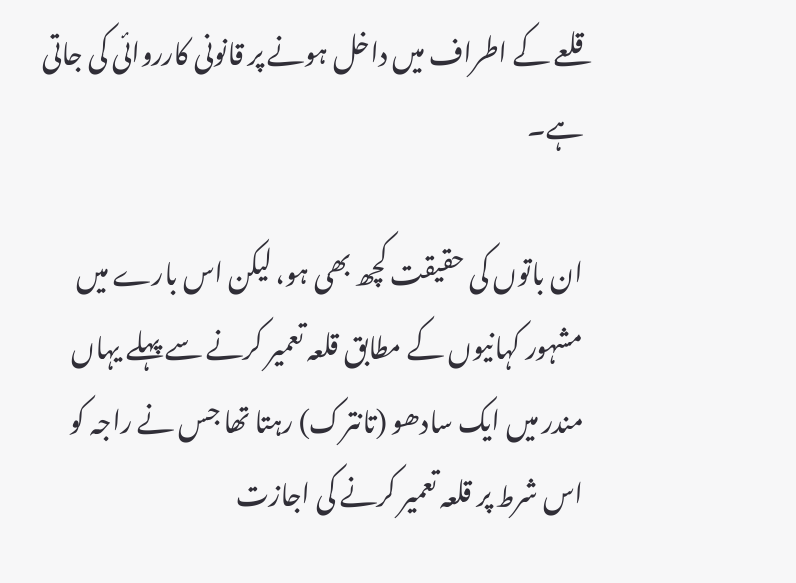قلعے کے اطراف میں‌ داخل ہونے پر قانونی کارروائی کی جاتی ہے۔

ان باتوں کی حقیقت کچھ بھی ہو، لیکن اس بارے میں مشہور کہانیوں کے مطابق قلعہ تعمیر کرنے سے پہلے یہاں مندر میں ایک سادھو (تانترک) رہتا تھا جس نے راجہ کو اس شرط پر قلعہ تعمیر کرنے کی اجازت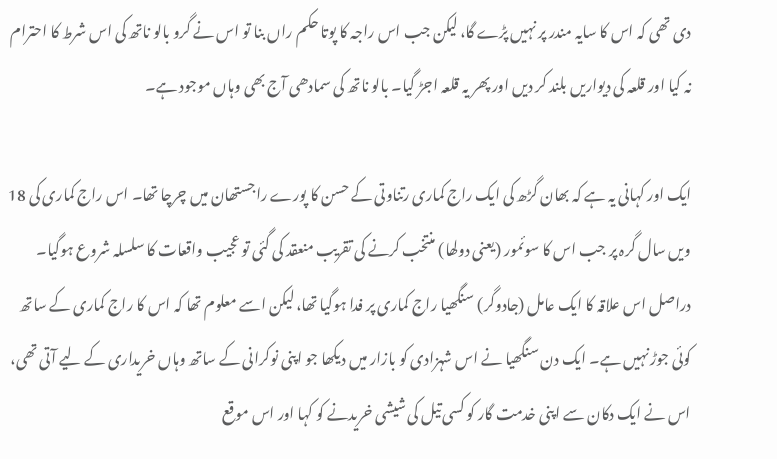دی تھی کہ اس کا سایہ مندر پر نہیں پڑے گا، لیکن جب اس راجہ کا پوتا حکم راں بنا تو اس نے گرو بالو ناتھ کی اس شرط کا احترام نہ کیا اور قلعہ کی دیواریں بلند کر دیں اور پھر یہ قلعہ اجڑ گیا۔ بالو ناتھ کی سمادھی آج بھی وہاں موجود ہے۔

ایک اور کہانی یہ ہے کہ بھان گڑھ کی ایک راج کماری رتناوتی کے حسن کا پورے راجستھان میں چرچا تھا۔ اس راج کماری کی 18 ویں سال گرہ پر جب اس کا سوئمور (یعنی دولھا) منتخب کرنے کی تقریب منعقد کی گئی تو عجیب واقعات کا سلسلہ شروع ہوگیا۔ دراصل اس علاقہ کا ایک عامل (جادوگر) سنگھیا راج کماری پر فدا ہوگیا تھا، لیکن اسے معلوم تھا کہ اس کا راج کماری کے ساتھ کوئی جوڑ نہیں ہے۔ ایک دن سنگھیا نے اس شہزادی کو بازار میں دیکھا جو اپنی نوکرانی کے ساتھ وہاں خریداری کے لیے آتی تھی، اس نے ایک دکان سے اپنی خدمت گار کو کسی تیل کی شیشی خریدنے کو کہا اور اس موقع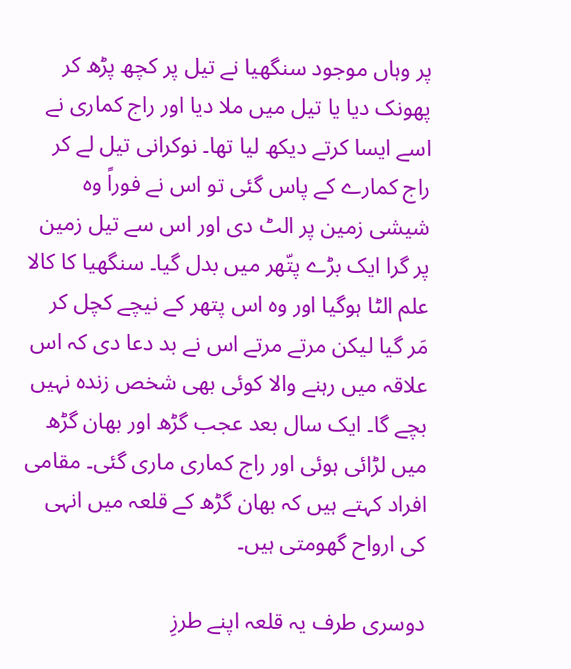پر وہاں‌ موجود سنگھیا نے تیل پر کچھ پڑھ کر پھونک دیا یا تیل میں ملا دیا اور راج کماری نے اسے ایسا کرتے دیکھ لیا تھا۔ نوکرانی تیل لے کر راج کمارے کے پاس گئی تو اس نے فوراً وہ شیشی زمین پر الٹ دی اور اس سے تیل زمین پر گرا ایک بڑے پتّھر میں بدل گیا۔ سنگھیا کا کالا علم الٹا ہوگیا اور وہ اس پتھر کے نیچے کچل کر مَر گیا لیکن مرتے مرتے اس نے بد دعا دی کہ اس علاقہ میں رہنے والا کوئی بھی شخص زندہ نہیں بچے گا۔ ایک سال بعد عجب گڑھ اور بھان گڑھ میں لڑائی ہوئی اور راج کماری ماری گئی۔ مقامی افراد کہتے ہیں کہ بھان گڑھ کے قلعہ میں انہی کی ارواح گھومتی ہیں۔

دوسری طرف یہ قلعہ اپنے طرزِ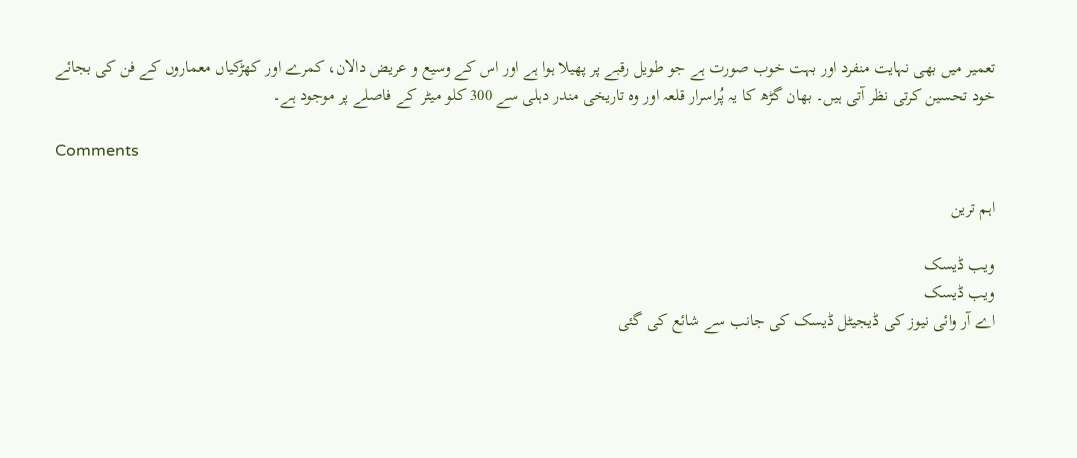تعمیر میں بھی نہایت منفرد اور بہت خوب صورت ہے جو طویل رقبے پر پھیلا ہوا ہے اور اس کے وسیع و عریض‌ دالان، کمرے اور کھڑکیاں معماروں کے فن کی بجائے خود تحسین کرتی نظر آتی ہیں۔ بھان گڑھ کا یہ پُراسرار قلعہ اور وہ تاریخی مندر دہلی سے 300 کلو میٹر کے فاصلے پر موجود ہے۔

Comments

اہم ترین

ویب ڈیسک
ویب ڈیسک
اے آر وائی نیوز کی ڈیجیٹل ڈیسک کی جانب سے شائع کی گئی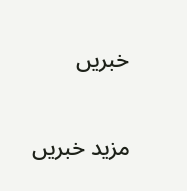خبریں

مزید خبریں